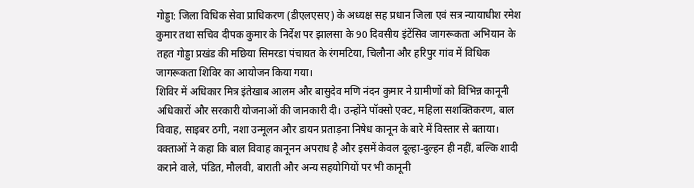गोड्डा: जिला विधिक सेवा प्राधिकरण (डीएलएसए) के अध्यक्ष सह प्रधान जिला एवं सत्र न्यायाधीश रमेश कुमार तथा सचिव दीपक कुमार के निर्देश पर झालसा के 90 दिवसीय इंटेंसिव जागरूकता अभियान के तहत गोड्डा प्रखंड की मछिया सिमरडा पंचायत के रंगमटिया, चिलौना और हरिपुर गांव में विधिक जागरूकता शिविर का आयोजन किया गया।
शिविर में अधिकार मित्र इंतेखाब आलम और बासुदेव मणि नंदन कुमार ने ग्रामीणों को विभिन्न कानूनी अधिकारों और सरकारी योजनाओं की जानकारी दी। उन्होंने पॉक्सो एक्ट, महिला सशक्तिकरण, बाल विवाह, साइबर ठगी, नशा उन्मूलन और डायन प्रताड़ना निषेध कानून के बारे में विस्तार से बताया।
वक्ताओं ने कहा कि बाल विवाह कानूनन अपराध है और इसमें केवल दूल्हा-दुल्हन ही नहीं, बल्कि शादी कराने वाले, पंडित, मौलवी, बाराती और अन्य सहयोगियों पर भी कानूनी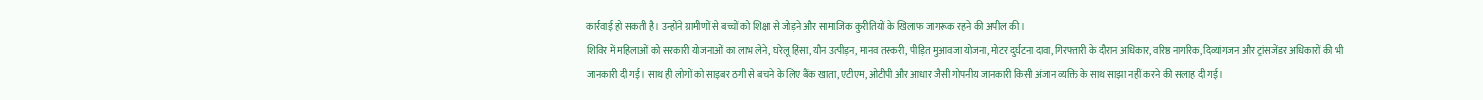कार्रवाई हो सकती है। उन्होंने ग्रामीणों से बच्चों को शिक्षा से जोड़ने और सामाजिक कुरीतियों के खिलाफ जागरूक रहने की अपील की।
शिविर में महिलाओं को सरकारी योजनाओं का लाभ लेने, घरेलू हिंसा, यौन उत्पीड़न, मानव तस्करी, पीड़ित मुआवजा योजना, मोटर दुर्घटना दावा, गिरफ्तारी के दौरान अधिकार, वरिष्ठ नागरिक, दिव्यांगजन और ट्रांसजेंडर अधिकारों की भी जानकारी दी गई। साथ ही लोगों को साइबर ठगी से बचने के लिए बैंक खाता, एटीएम, ओटीपी और आधार जैसी गोपनीय जानकारी किसी अंजान व्यक्ति के साथ साझा नहीं करने की सलाह दी गई।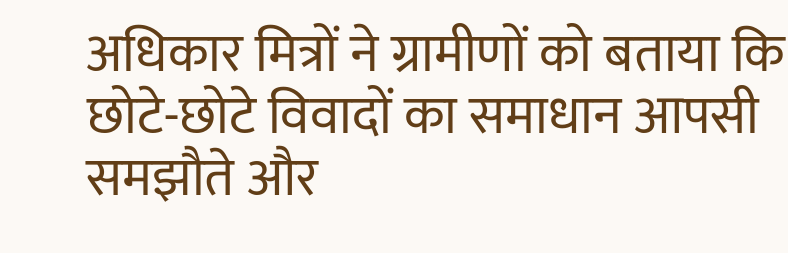अधिकार मित्रों ने ग्रामीणों को बताया कि छोटे-छोटे विवादों का समाधान आपसी समझौते और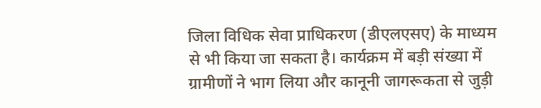जिला विधिक सेवा प्राधिकरण (डीएलएसए) के माध्यम से भी किया जा सकता है। कार्यक्रम में बड़ी संख्या में ग्रामीणों ने भाग लिया और कानूनी जागरूकता से जुड़ी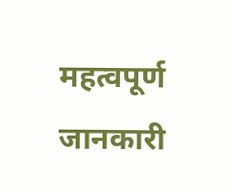महत्वपूर्ण जानकारी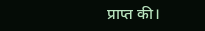प्राप्त की।